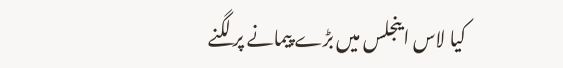کیا لاس اینجلس میں بڑے پیمانے پر لگنے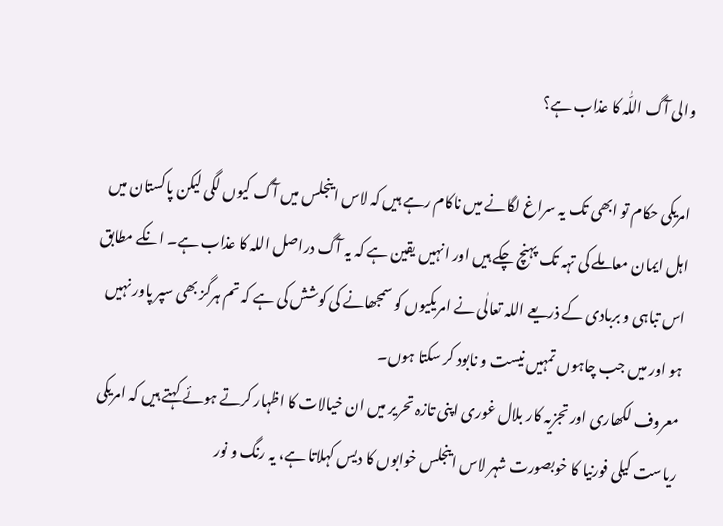والی آگ اللّٰہ کا عذاب ہے؟

امریکی حکام تو ابھی تک یہ سراغ لگانے میں ناکام رہے ہیں کہ لاس اینجلس میں آگ کیوں لگی لیکن پاکستان میں اہل ایمان معاملے کی تہہ تک پہنچ چکے ہیں اور انہیں یقین ہے کہ یہ آگ دراصل اللہ کا عذاب ہے۔ انکے مطابق اس تباہی و بربادی کے ذریعے اللہ تعالٰی نے امریکیوں کو سمجھانے کی کوشش کی ہے کہ تم ہرگز بھی سپر پاور نہیں ہو اور میں جب چاہوں تمہیں نیست و نابود کر سکتا ہوں۔
معروف لکھاری اور تجزیہ کار بلال غوری اپنی تازہ تحریر میں ان خیالات کا اظہار کرتے ہوئے کہتے ہیں کہ امریکی ریاست کیلی فورنیا کا خوبصورت شہر لاس اینجلس خوابوں کا دیس کہلاتا ہے، یہ رنگ و نور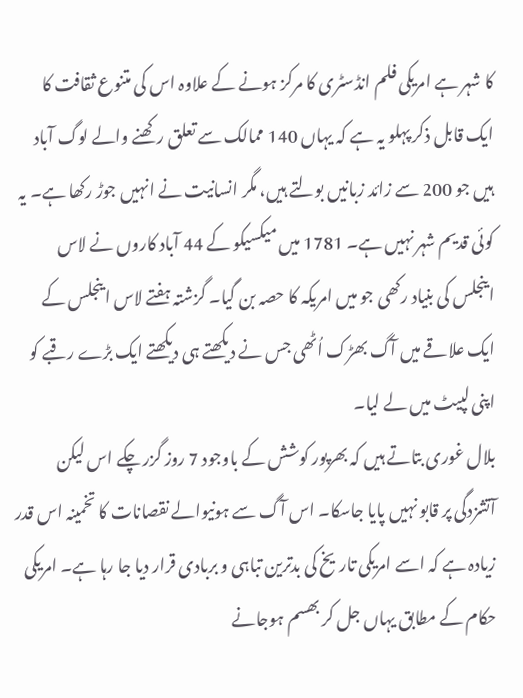کا شہر ہے امریکی فلم انڈسٹری کا مرکز ہونے کے علاوہ اس کی متنوع ثقافت کا ایک قابل ذکر پہلو یہ ہے کہ یہاں 140 ممالک سے تعلق رکھنے والے لوگ آباد ہیں جو 200 سے زائد زبانیں بولتے ہیں، مگر انسانیت نے انہیں جوڑ رکھا ہے۔ یہ کوئی قدیم شہر نہیں ہے۔ 1781 میں میکسیکو کے 44 آباد کاروں نے لاس اینجلس کی بنیاد رکھی جو میں امریکہ کا حصہ بن گیا۔ گزشتہ ہفتے لاس اینجلس کے ایک علاقے میں آگ بھڑک اُٹھی جس نے دیکھتے ہی دیکھتے ایک بڑے رقبے کو اپنی لپیٹ میں لے لیا۔
بلال غوری بتاتے ہیں کہ بھرپور کوشش کے باوجود 7 روز گزر چکے اس لیکن آتشزدگی پر قابو نہیں پایا جاسکا۔ اس آگ سے ہونیوالے نقصانات کا تخمینہ اس قدر زیادہ ہے کہ اسے امریکی تاریخ کی بدترین تباہی و بربادی قرار دیا جا رہا ہے۔ امریکی حکام کے مطابق یہاں جل کر بھسم ہوجانے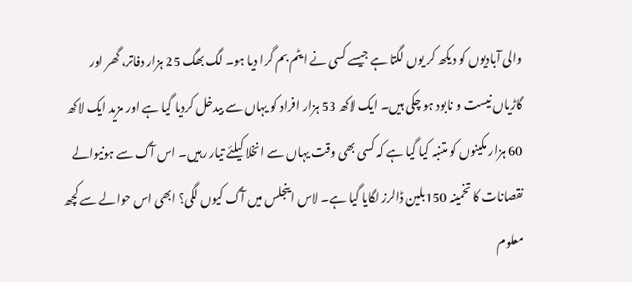والی آبادیوں کو دیکھ کر یوں لگتا ہے جیسے کسی نے ایٹم بم گرا دیا ہو۔ لگ بھگ 25 ہزار دفاتر، گھر اور گاڑیاں نیست و نابود ہو چکی ہیں۔ ایک لاکھ 53 ہزار افراد کو یہاں سے بیدخل کردیا گیا ہے اور مزید ایک لاکھ 60 ہزار مکینوں کو متنبہ کیا گیا ہے کہ کسی بھی وقت یہاں سے انخلا کیلئے تیار رہیں۔ اس آگ سے ہونیوالے نقصانات کا تخمینہ 150بلین ڈالرز لگایا گیا ہے۔ لاس اینجلس میں آگ کیوں لگی؟ ابھی اس حوالے سے کچھ معلوم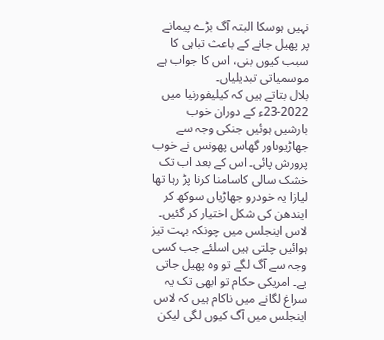نہیں ہوسکا البتہ آگ بڑے پیمانے پر پھیل جانے کے باعث تباہی کا سبب کیوں بنی، اس کا جواب ہے موسمیاتی تبدیلیاں۔
بلال بتاتے ہیں کہ کیلیفورنیا میں 2022-23ء کے دوران خوب بارشیں ہوئیں جنکی وجہ سے جھاڑیوںاور گھاس پھونس نے خوب پرورش پائی۔ اس کے بعد اب تک خشک سالی کاسامنا کرنا پڑ رہا تھا لیازا یہ خودرو جھاڑیاں سوکھ کر ایندھن کی شکل اختیار کر گئیں۔ لاس اینجلس میں چونکہ بہت تیز ہوائیں چلتی ہیں اسلئے جب کسی وجہ سے آگ لگے تو وہ پھیل جاتی یے۔ امریکی حکام تو ابھی تک یہ سراغ لگانے میں ناکام ہیں کہ لاس اینجلس میں آگ کیوں لگی لیکن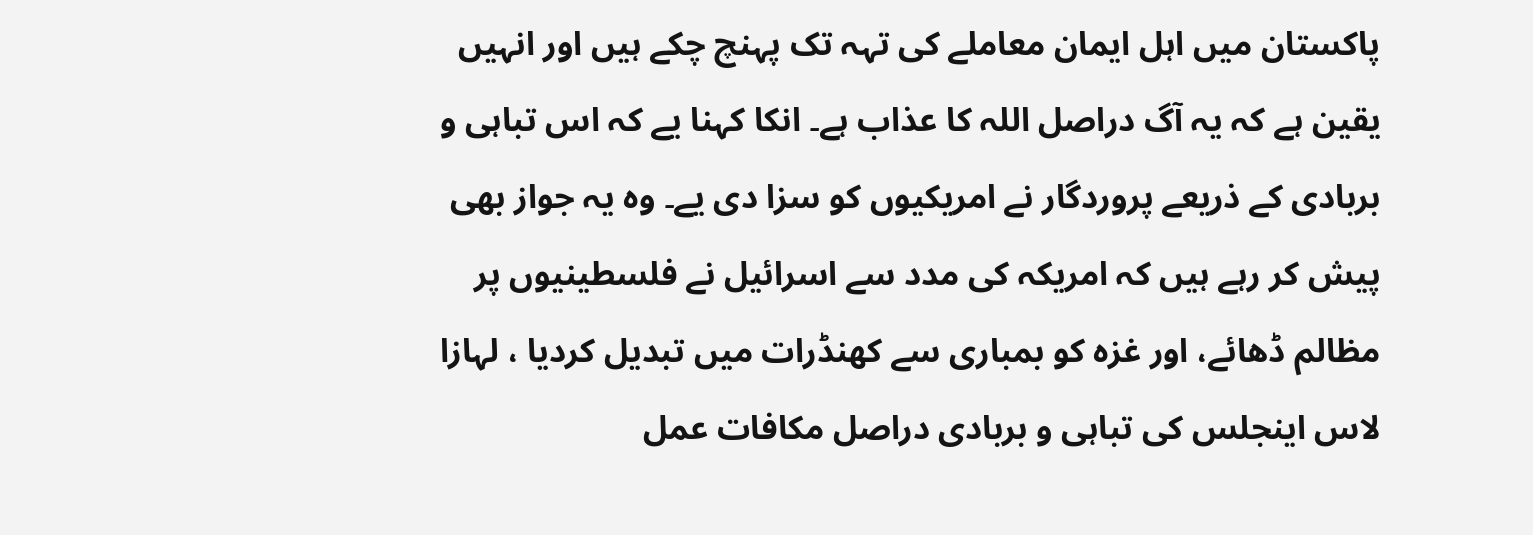پاکستان میں اہل ایمان معاملے کی تہہ تک پہنچ چکے ہیں اور انہیں یقین ہے کہ یہ آگ دراصل اللہ کا عذاب ہے۔ انکا کہنا یے کہ اس تباہی و بربادی کے ذریعے پروردگار نے امریکیوں کو سزا دی یے۔ وہ یہ جواز بھی پیش کر رہے ہیں کہ امریکہ کی مدد سے اسرائیل نے فلسطینیوں پر مظالم ڈھائے، اور غزہ کو بمباری سے کھنڈرات میں تبدیل کردیا ، لہازا لاس اینجلس کی تباہی و بربادی دراصل مکافات عمل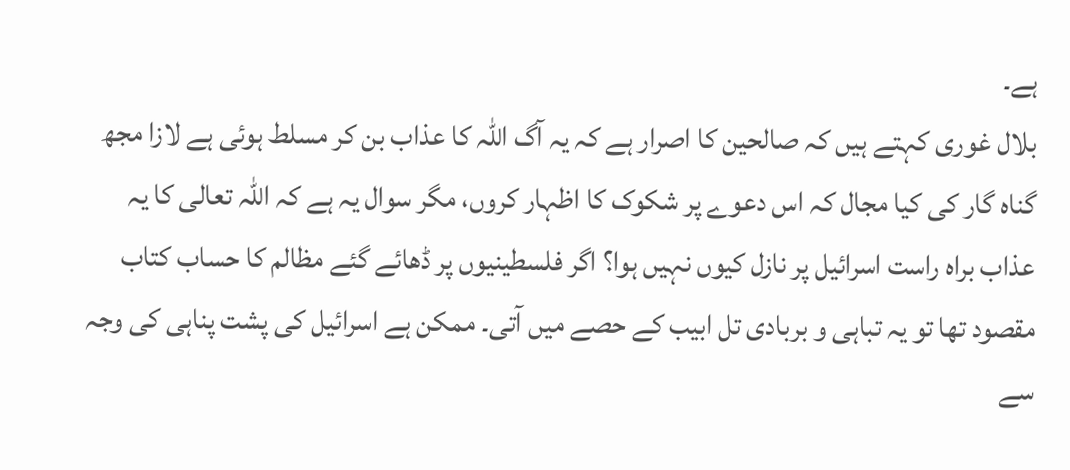ہے۔
بلال غوری کہتے ہیں کہ صالحین کا اصرار ہے کہ یہ آگ اللہ کا عذاب بن کر مسلط ہوئی ہے لازا مجھ گناہ گار کی کیا مجال کہ اس دعوے پر شکوک کا اظہار کروں، مگر سوال یہ ہے کہ اللہ تعالی کا یہ عذاب براہ راست اسرائیل پر نازل کیوں نہیں ہوا؟ اگر فلسطینیوں پر ڈھائے گئے مظالم کا حساب کتاب مقصود تھا تو یہ تباہی و بربادی تل ابیب کے حصے میں آتی۔ ممکن ہے اسرائیل کی پشت پناہی کی وجہ سے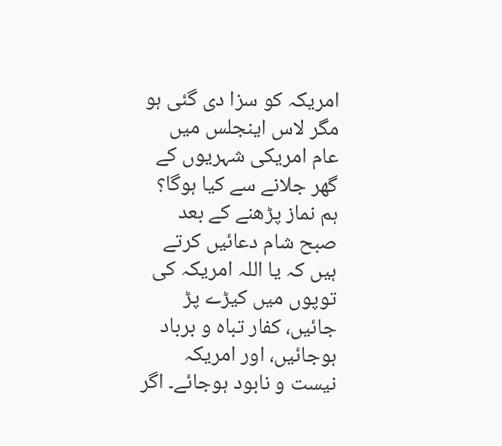امریکہ کو سزا دی گئی ہو مگر لاس اینجلس میں عام امریکی شہریوں کے گھر جلانے سے کیا ہوگا؟ ہم نماز پڑھنے کے بعد صبح شام دعائیں کرتے ہیں کہ یا اللہ امریکہ کی توپوں میں کیڑے پڑ جائیں، کفار تباہ و برباد ہوجائیں، اور امریکہ نیست و نابود ہوجائے۔ اگر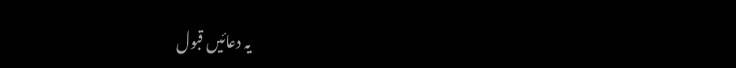یہ دعائیں قبول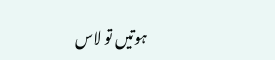ہوتیں تو لاس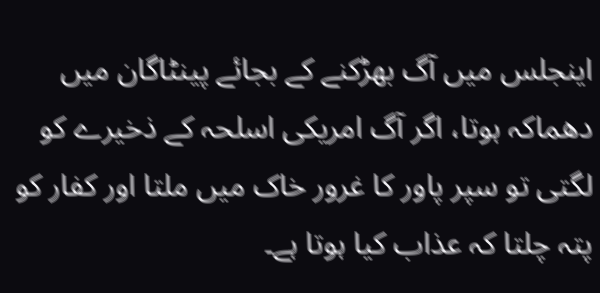اینجلس میں آگ بھڑکنے کے بجائے پینٹاگان میں دھماکہ ہوتا، اگر آگ امریکی اسلحہ کے ذخیرے کو لگتی تو سپر پاور کا غرور خاک میں ملتا اور کفار کو پتہ چلتا کہ عذاب کیا ہوتا ہے۔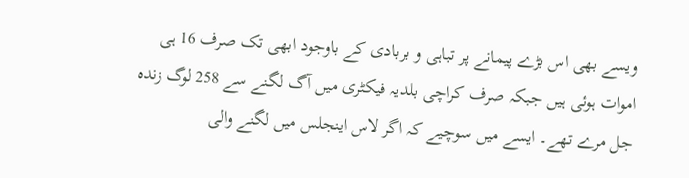ویسے بھی اس بڑے پیمانے پر تباہی و بربادی کے باوجود ابھی تک صرف 16 ہی اموات ہوئی ہیں جبکہ صرف کراچی بلدیہ فیکٹری میں آگ لگنے سے 258 لوگ زندہ جل مرے تھے۔ ایسے میں سوچیے کہ اگر لاس اینجلس میں لگنے والی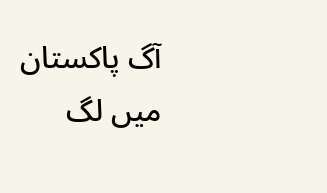آگ پاکستان میں لگ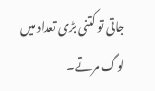جاتی تو کتنی بڑی تعداد میں لوگ مرتے۔